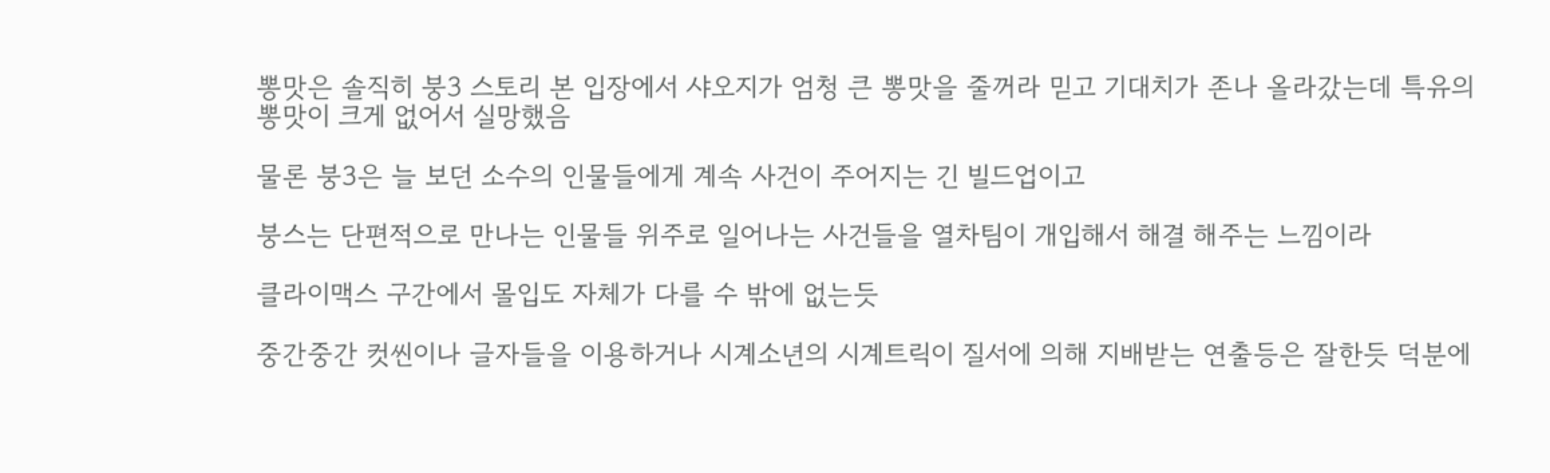뽕맛은 솔직히 붕3 스토리 본 입장에서 샤오지가 엄청 큰 뽕맛을 줄꺼라 믿고 기대치가 존나 올라갔는데 특유의 뽕맛이 크게 없어서 실망했음

물론 붕3은 늘 보던 소수의 인물들에게 계속 사건이 주어지는 긴 빌드업이고

붕스는 단편적으로 만나는 인물들 위주로 일어나는 사건들을 열차팀이 개입해서 해결 해주는 느낌이라

클라이맥스 구간에서 몰입도 자체가 다를 수 밖에 없는듯

중간중간 컷씬이나 글자들을 이용하거나 시계소년의 시계트릭이 질서에 의해 지배받는 연출등은 잘한듯 덕분에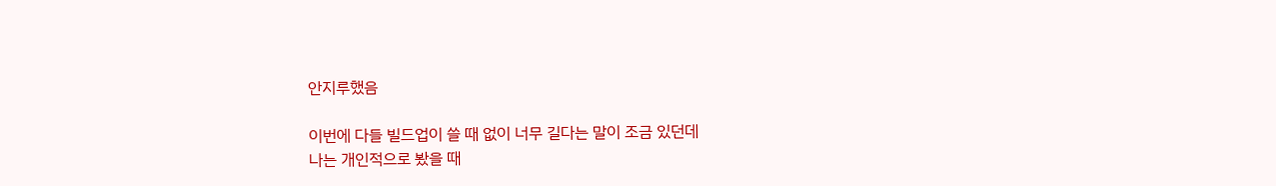안지루했음

이번에 다들 빌드업이 쓸 때 없이 너무 길다는 말이 조금 있던데
나는 개인적으로 봤을 때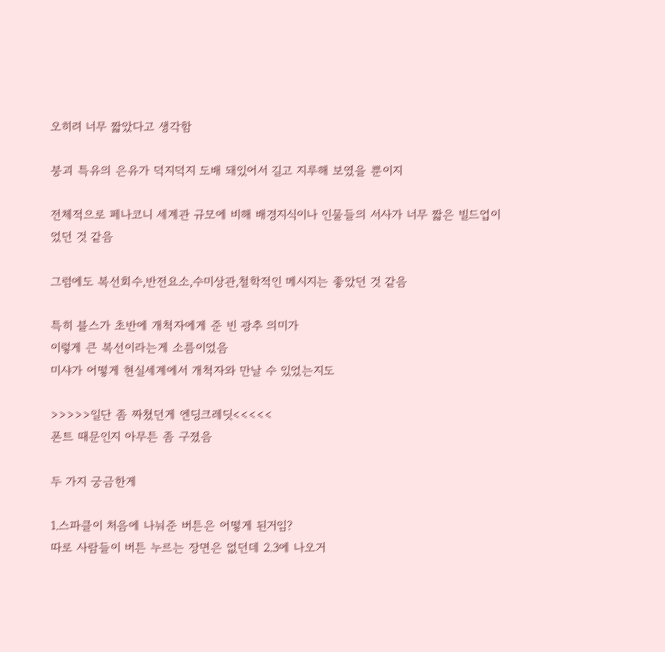오히려 너무 짧았다고 생각함

붕괴 특유의 은유가 덕지덕지 도배 돼있어서 길고 지루해 보였을 뿐이지

전체적으로 페나코니 세계관 규모에 비해 배경지식이나 인물들의 서사가 너무 짧은 빌드업이었던 것 같음

그럼에도 복선회수,반전요소,수미상관,철학적인 메시지는 좋았던 것 같음

특히 블스가 초반에 개척자에게 준 빈 광추 의미가
이렇게 큰 복선이라는게 소름이었음
미샤가 어떻게 현실세계에서 개척자와 만날 수 있었는지도

>>>>>일단 좀 짜쳤던게 엔딩크레딧<<<<<
폰트 때문인지 아무튼 좀 구졌음

두 가지 궁금한게

1.스파클이 처음에 나눠준 버튼은 어떻게 된거임?
따로 사람들이 버튼 누르는 장면은 없던데 2.3에 나오거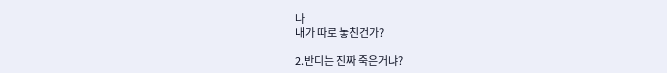나
내가 따로 놓친건가?

2.반디는 진짜 죽은거냐?